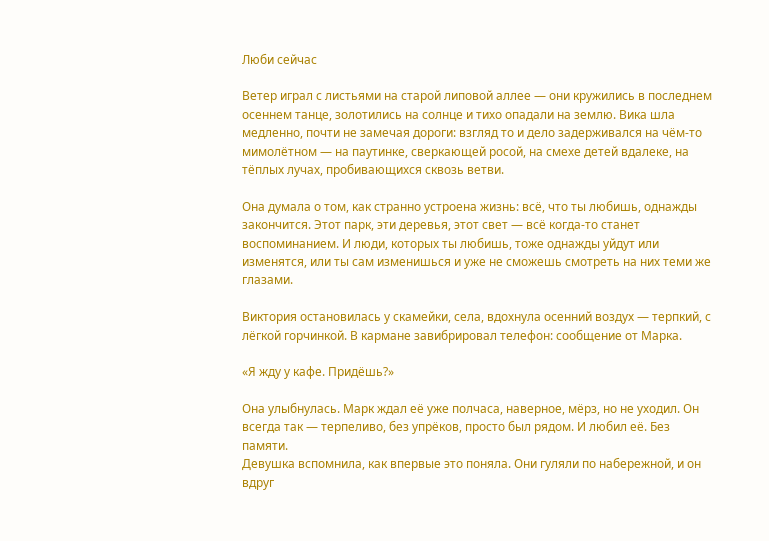Люби сейчас

Ветер играл с листьями на старой липовой аллее — они кружились в последнем осеннем танце, золотились на солнце и тихо опадали на землю. Вика шла медленно, почти не замечая дороги: взгляд то и дело задерживался на чём-то мимолётном — на паутинке, сверкающей росой, на смехе детей вдалеке, на тёплых лучах, пробивающихся сквозь ветви.

Она думала о том, как странно устроена жизнь: всё, что ты любишь, однажды закончится. Этот парк, эти деревья, этот свет — всё когда-то станет воспоминанием. И люди, которых ты любишь, тоже однажды уйдут или изменятся, или ты сам изменишься и уже не сможешь смотреть на них теми же глазами.

Виктория остановилась у скамейки, села, вдохнула осенний воздух — терпкий, с лёгкой горчинкой. В кармане завибрировал телефон: сообщение от Марка.

«Я жду у кафе. Придёшь?»

Она улыбнулась. Марк ждал её уже полчаса, наверное, мёрз, но не уходил. Он всегда так — терпеливо, без упрёков, просто был рядом. И любил её. Без памяти.
Девушка вспомнила, как впервые это поняла. Они гуляли по набережной, и он вдруг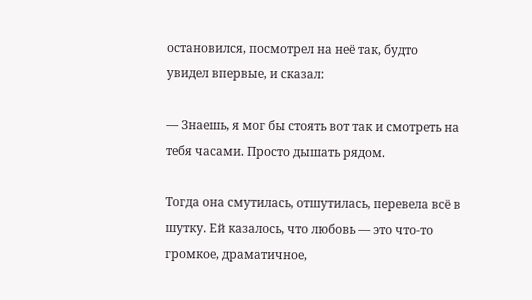остановился, посмотрел на неё так, будто увидел впервые, и сказал:

— Знаешь, я мог бы стоять вот так и смотреть на тебя часами. Просто дышать рядом.

Тогда она смутилась, отшутилась, перевела всё в шутку. Ей казалось, что любовь — это что-то громкое, драматичное,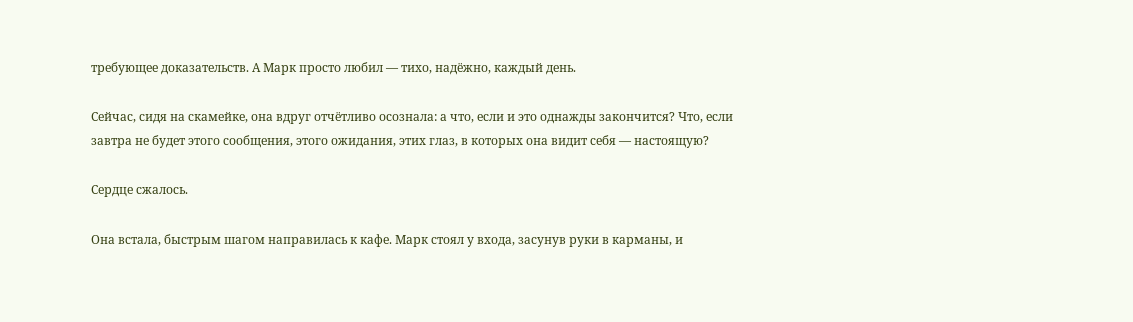требующее доказательств. А Марк просто любил — тихо, надёжно, каждый день.

Сейчас, сидя на скамейке, она вдруг отчётливо осознала: а что, если и это однажды закончится? Что, если завтра не будет этого сообщения, этого ожидания, этих глаз, в которых она видит себя — настоящую?

Сердце сжалось.

Она встала, быстрым шагом направилась к кафе. Марк стоял у входа, засунув руки в карманы, и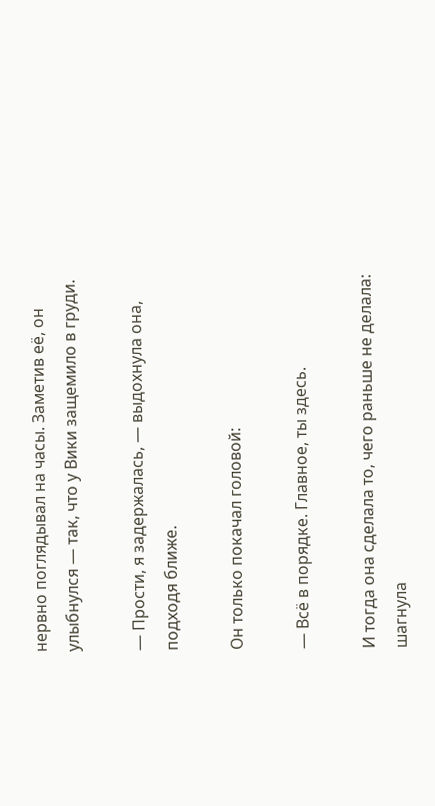нервно поглядывал на часы. Заметив её, он улыбнулся — так, что у Вики защемило в груди.

— Прости, я задержалась, — выдохнула она, подходя ближе.

Он только покачал головой:

— Всё в порядке. Главное, ты здесь.

И тогда она сделала то, чего раньше не делала: шагнула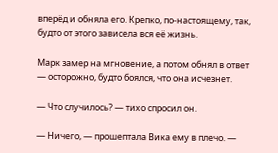вперёд и обняла его. Крепко, по-настоящему, так, будто от этого зависела вся её жизнь.

Марк замер на мгновение, а потом обнял в ответ — осторожно, будто боялся, что она исчезнет.

— Что случилось? — тихо спросил он.

— Ничего, — прошептала Вика ему в плечо. —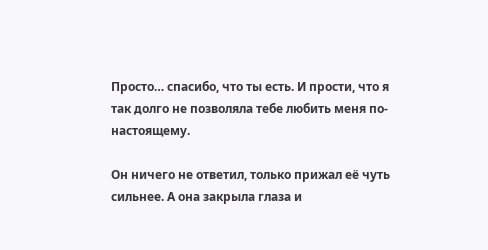Просто… спасибо, что ты есть. И прости, что я так долго не позволяла тебе любить меня по-настоящему.

Он ничего не ответил, только прижал её чуть сильнее. А она закрыла глаза и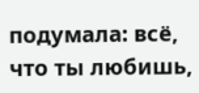подумала: всё, что ты любишь,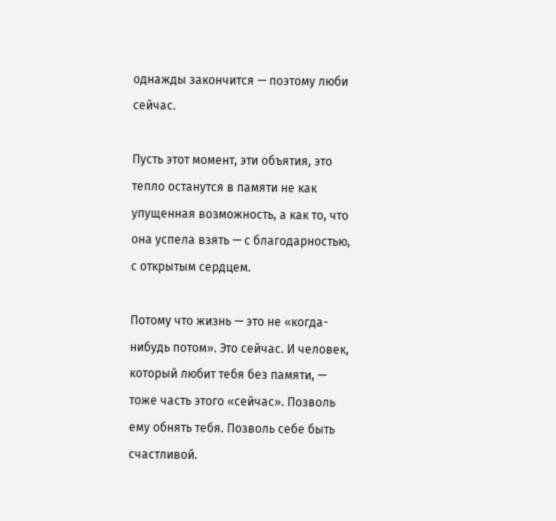однажды закончится — поэтому люби сейчас.

Пусть этот момент, эти объятия, это тепло останутся в памяти не как упущенная возможность, а как то, что она успела взять — с благодарностью, с открытым сердцем.

Потому что жизнь — это не «когда-нибудь потом». Это сейчас. И человек, который любит тебя без памяти, — тоже часть этого «сейчас». Позволь ему обнять тебя. Позволь себе быть счастливой.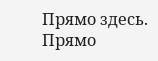Прямо здесь. Прямо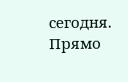сегодня. Прямо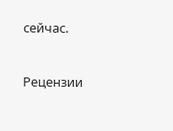сейчас.


Рецензии